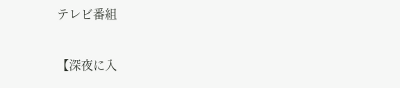テレビ番組

【深夜に入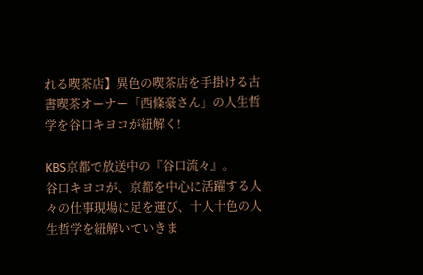れる喫茶店】異色の喫茶店を手掛ける古書喫茶オーナー「西條豪さん」の人生哲学を谷口キヨコが紐解く!

KBS京都で放送中の『谷口流々』。
谷口キヨコが、京都を中心に活躍する人々の仕事現場に足を運び、十人十色の人生哲学を紐解いていきま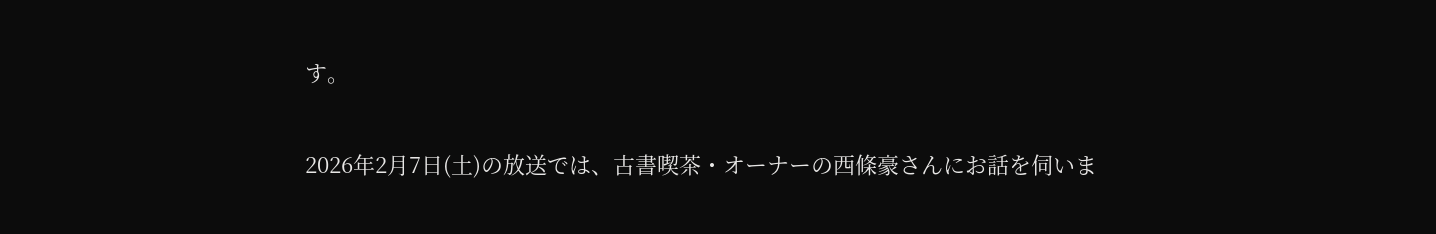す。

2026年2月7日(土)の放送では、古書喫茶・オーナーの西條豪さんにお話を伺いま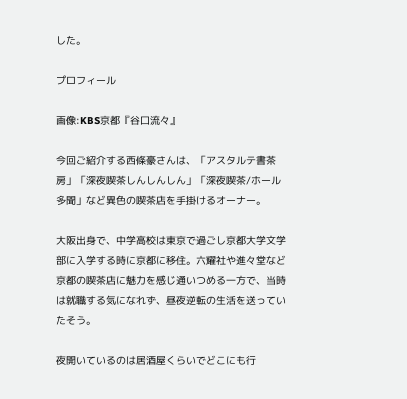した。

プロフィール

画像:KBS京都『谷口流々』

今回ご紹介する西條豪さんは、「アスタルテ書茶房」「深夜喫茶しんしんしん」「深夜喫茶/ホール 多聞」など異色の喫茶店を手掛けるオーナー。

大阪出身で、中学高校は東京で過ごし京都大学文学部に入学する時に京都に移住。六耀社や進々堂など京都の喫茶店に魅力を感じ通いつめる一方で、当時は就職する気になれず、昼夜逆転の生活を送っていたそう。

夜開いているのは居酒屋くらいでどこにも行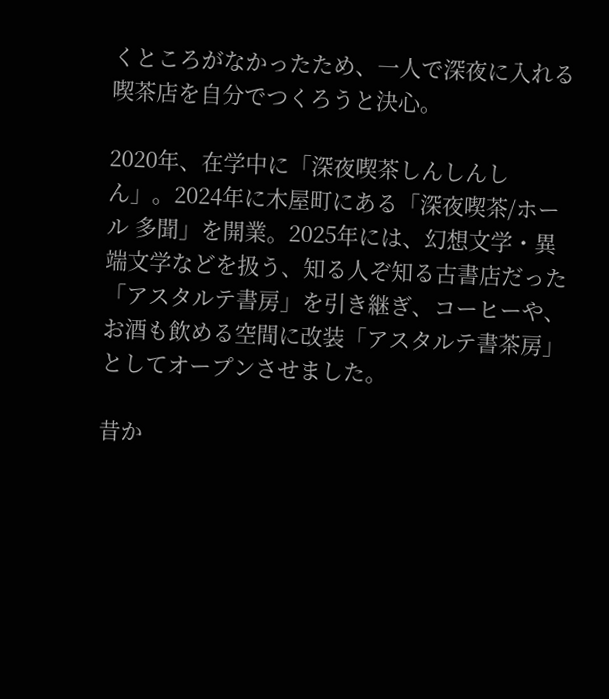くところがなかったため、一人で深夜に入れる喫茶店を自分でつくろうと決心。

2020年、在学中に「深夜喫茶しんしんしん」。2024年に木屋町にある「深夜喫茶/ホール 多聞」を開業。2025年には、幻想文学・異端文学などを扱う、知る人ぞ知る古書店だった「アスタルテ書房」を引き継ぎ、コーヒーや、お酒も飲める空間に改装「アスタルテ書茶房」としてオープンさせました。

昔か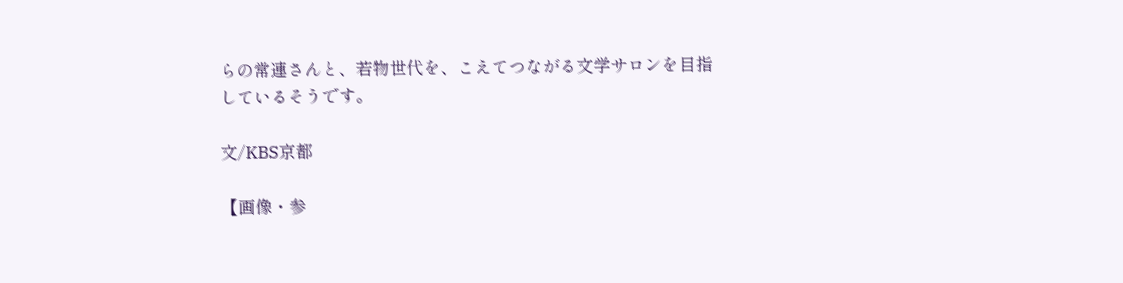らの常連さんと、若物世代を、こえてつながる文学サロンを目指しているそうです。

文/KBS京都

【画像・参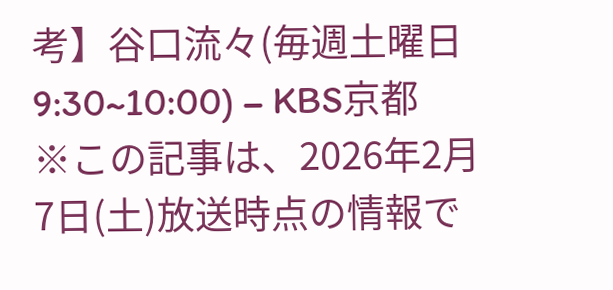考】谷口流々(毎週土曜日9:30~10:00) – KBS京都
※この記事は、2026年2月7日(土)放送時点の情報で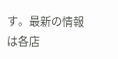す。最新の情報は各店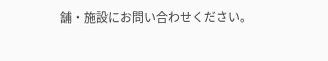舗・施設にお問い合わせください。